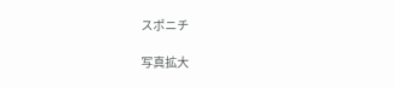スポニチ

写真拡大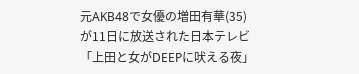元AKB48で女優の増田有華(35)が11日に放送された日本テレビ「上田と女がDEEPに吠える夜」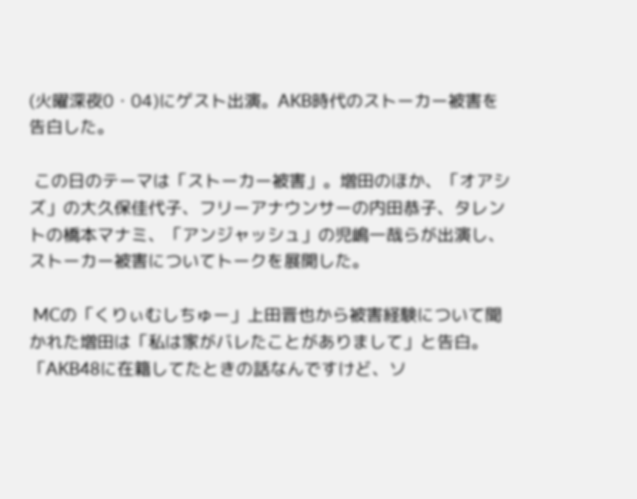(火曜深夜0・04)にゲスト出演。AKB時代のストーカー被害を告白した。

 この日のテーマは「ストーカー被害」。増田のほか、「オアシズ」の大久保佳代子、フリーアナウンサーの内田恭子、タレントの橋本マナミ、「アンジャッシュ」の児嶋一哉らが出演し、ストーカー被害についてトークを展開した。

 MCの「くりぃむしちゅー」上田晋也から被害経験について聞かれた増田は「私は家がバレたことがありまして」と告白。「AKB48に在籍してたときの話なんですけど、ソ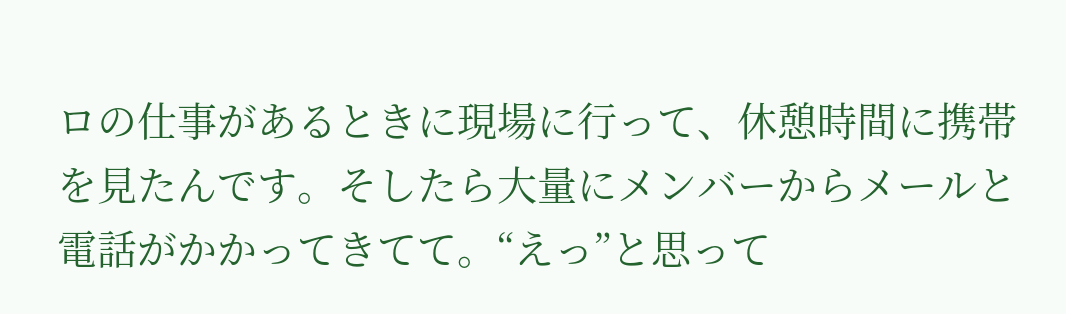ロの仕事があるときに現場に行って、休憩時間に携帯を見たんです。そしたら大量にメンバーからメールと電話がかかってきてて。“えっ”と思って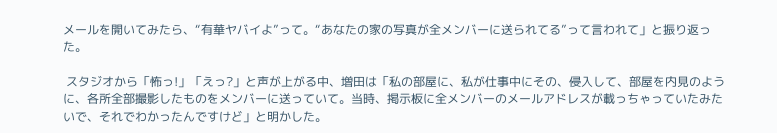メールを開いてみたら、“有華ヤバイよ”って。“あなたの家の写真が全メンバーに送られてる”って言われて」と振り返った。

 スタジオから「怖っ!」「えっ?」と声が上がる中、増田は「私の部屋に、私が仕事中にその、侵入して、部屋を内見のように、各所全部撮影したものをメンバーに送っていて。当時、掲示板に全メンバーのメールアドレスが載っちゃっていたみたいで、それでわかったんですけど」と明かした。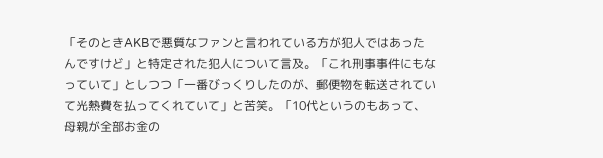「そのときAKBで悪質なファンと言われている方が犯人ではあったんですけど」と特定された犯人について言及。「これ刑事事件にもなっていて」としつつ「一番びっくりしたのが、郵便物を転送されていて光熱費を払ってくれていて」と苦笑。「10代というのもあって、母親が全部お金の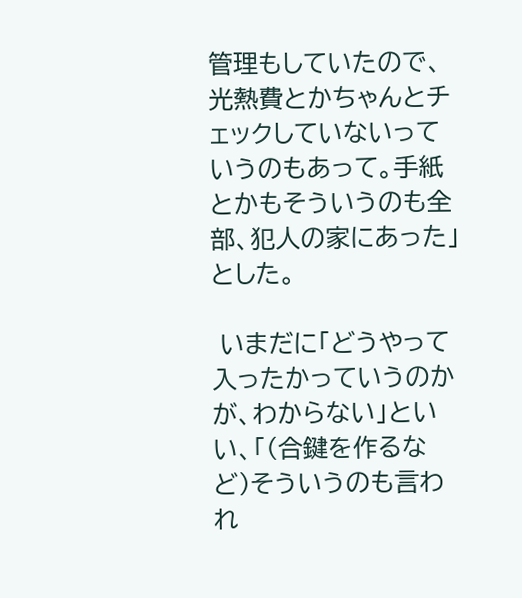管理もしていたので、光熱費とかちゃんとチェックしていないっていうのもあって。手紙とかもそういうのも全部、犯人の家にあった」とした。

 いまだに「どうやって入ったかっていうのかが、わからない」といい、「(合鍵を作るなど)そういうのも言われ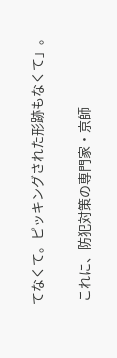てなくて。ピッキングされた形跡もなくて」。

 これに、防犯対策の専門家・京師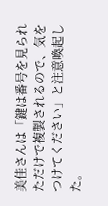美佳さんは「鍵は番号を見られただけで複製されるので、気をつけてください」と注意喚起した。